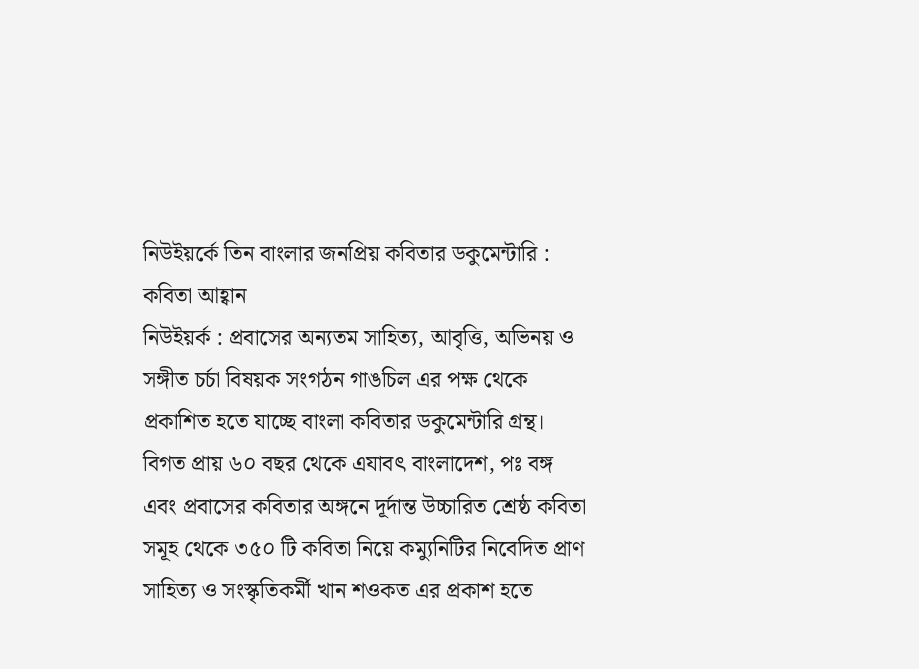নিউইয়র্কে তিন বাংলার জনপ্রিয় কবিতার ডকুমেন্টারি : কবিতা আহ্বান
নিউইয়র্ক : প্রবাসের অন্যতম সাহিত্য, আবৃত্তি, অভিনয় ও সঙ্গীত চর্চা বিষয়ক সংগঠন গাঙচিল এর পক্ষ থেকে প্রকাশিত হতে যাচ্ছে বাংলা কবিতার ডকুমেন্টারি গ্রন্থ। বিগত প্রায় ৬০ বছর থেকে এযাবৎ বাংলাদেশ, পঃ বঙ্গ এবং প্রবাসের কবিতার অঙ্গনে দূর্দান্ত উচ্চারিত শ্রেষ্ঠ কবিতা সমূহ থেকে ৩৫০ টি কবিতা নিয়ে কম্যুনিটির নিবেদিত প্রাণ সাহিত্য ও সংস্কৃতিকর্মী খান শওকত এর প্রকাশ হতে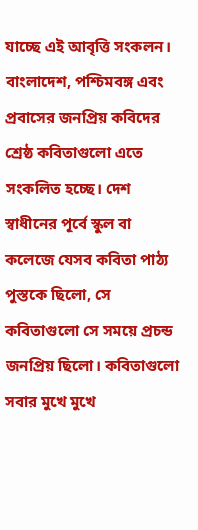যাচ্ছে এই আবৃত্তি সংকলন। বাংলাদেশ, পশ্চিমবঙ্গ এবং প্রবাসের জনপ্রিয় কবিদের শ্রেষ্ঠ কবিতাগুলো এতে সংকলিত হচ্ছে। দেশ স্বাধীনের পূর্বে স্কুল বা কলেজে যেসব কবিতা পাঠ্য পুস্তকে ছিলো, সে কবিতাগুলো সে সময়ে প্রচন্ড জনপ্রিয় ছিলো। কবিতাগুলো সবার মুখে মুখে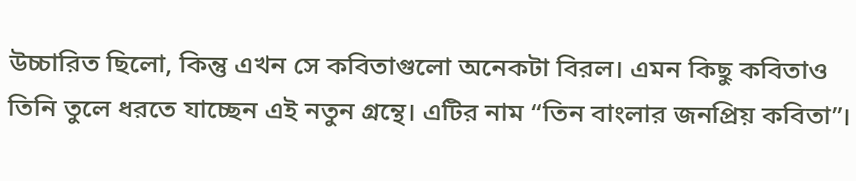উচ্চারিত ছিলো, কিন্তু এখন সে কবিতাগুলো অনেকটা বিরল। এমন কিছু কবিতাও তিনি তুলে ধরতে যাচ্ছেন এই নতুন গ্রন্থে। এটির নাম “তিন বাংলার জনপ্রিয় কবিতা”।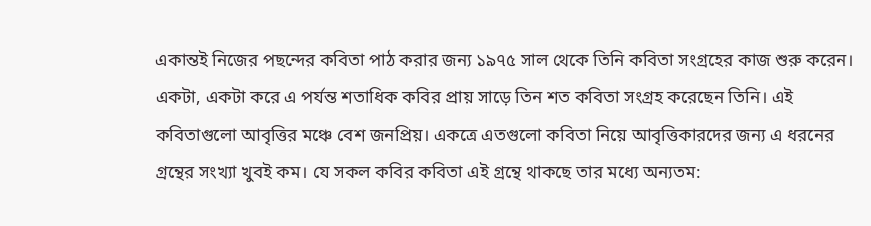একান্তই নিজের পছন্দের কবিতা পাঠ করার জন্য ১৯৭৫ সাল থেকে তিনি কবিতা সংগ্রহের কাজ শুরু করেন। একটা, একটা করে এ পর্যন্ত শতাধিক কবির প্রায় সাড়ে তিন শত কবিতা সংগ্রহ করেছেন তিনি। এই কবিতাগুলো আবৃত্তির মঞ্চে বেশ জনপ্রিয়। একত্রে এতগুলো কবিতা নিয়ে আবৃত্তিকারদের জন্য এ ধরনের গ্রন্থের সংখ্যা খুবই কম। যে সকল কবির কবিতা এই গ্রন্থে থাকছে তার মধ্যে অন্যতম: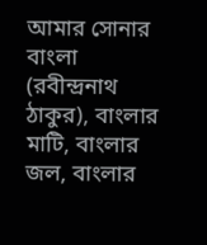আমার সোনার বাংলা (রবীন্দ্রনাথ ঠাকুর), বাংলার মাটি, বাংলার জল, বাংলার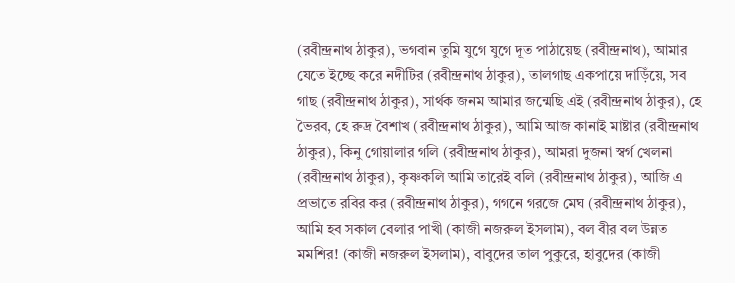(রবীন্দ্রনাথ ঠাকুর), ভগবান তুমি যুগে যুগে দূত পাঠায়েছ (রবীন্দ্রনাথ), আমার যেতে ইচ্ছে করে নদীটির (রবীন্দ্রনাথ ঠাকুর), তালগাছ একপায়ে দাড়িঁয়ে, সব গাছ (রবীন্দ্রনাথ ঠাকুর), সার্থক জনম আমার জন্মেছি এই (রবীন্দ্রনাথ ঠাকুর), হে ভৈরব, হে রুদ্র বৈশাখ (রবীন্দ্রনাথ ঠাকুর), আমি আজ কানাই মাষ্টার (রবীন্দ্রনাথ ঠাকুর), কিনু গোয়ালার গলি (রবীন্দ্রনাথ ঠাকুর), আমরা দুজনা স্বর্গ খেলনা (রবীন্দ্রনাথ ঠাকুর), কৃষ্ণকলি আমি তারেই বলি (রবীন্দ্রনাথ ঠাকুর), আজি এ প্রভাতে রবির কর (রবীন্দ্রনাথ ঠাকুর), গগনে গরজে মেঘ (রবীন্দ্রনাথ ঠাকুর), আমি হব সকাল বেলার পাখী (কাজী নজরুল ইসলাম), বল বীর বল উন্নত মমশির! (কাজী নজরুল ইসলাম), বাবুদের তাল পুকুরে, হাবুদের (কাজী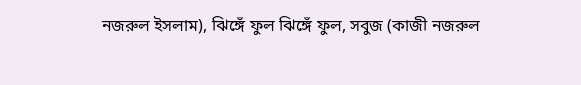নজরুল ইসলাম), ঝিঙ্গেঁ ফুল ঝিঙ্গেঁ ফুল, সবুজ (কাজী নজরুল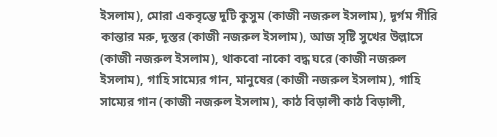ইসলাম), মোরা একবৃন্তে দুটি কুসুম (কাজী নজরুল ইসলাম), দূর্গম গীরি কান্তার মরু, দূস্তর (কাজী নজরুল ইসলাম), আজ সৃষ্টি সুখের উল্লাসে (কাজী নজরুল ইসলাম), থাকবো নাকো বদ্ধ ঘরে (কাজী নজরুল ইসলাম), গাহি সাম্যের গান, মানুষের (কাজী নজরুল ইসলাম), গাহি সাম্যের গান (কাজী নজরুল ইসলাম), কাঠ বিড়ালী কাঠ বিড়ালী,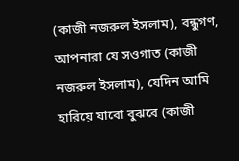(কাজী নজরুল ইসলাম), বন্ধুগণ, আপনারা যে সওগাত (কাজী নজরুল ইসলাম), যেদিন আমি হারিয়ে যাবো বুঝবে (কাজী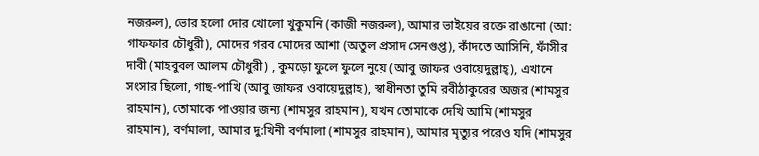নজরুল), ভোর হলো দোর খোলো খুকুমনি (কাজী নজরুল), আমার ভাইয়ের রক্তে রাঙানো (আ: গাফফার চৌধুরী), মোদের গরব মোদের আশা (অতুল প্রসাদ সেনগুপ্ত), কাঁদতে আসিনি, ফাঁসীর দাবী (মাহবুবল আলম চৌধুরী) , কুমড়ো ফুলে ফুলে নুয়ে (আবু জাফর ওবায়েদুল্লাহ্), এখানে সংসার ছিলো, গাছ-পাখি (আবু জাফর ওবায়েদুল্লাহ), স্বাধীনতা তুমি রবীঠাকুরের অজর (শামসুর রাহমান), তোমাকে পাওয়ার জন্য (শামসুর রাহমান), যখন তোমাকে দেখি আমি (শামসুর রাহমান), বর্ণমালা, আমার দু:খিনী বর্ণমালা (শামসুর রাহমান), আমার মৃত্যুর পরেও যদি (শামসুর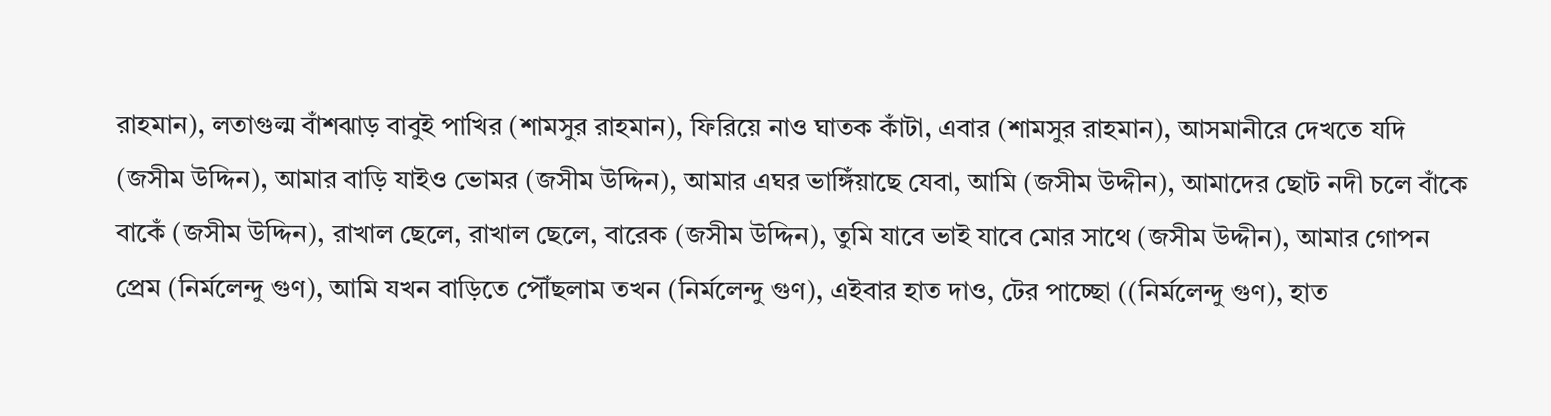রাহমান), লতাগুল্ম বাঁশঝাড় বাবুই পাখির (শামসুর রাহমান), ফিরিয়ে নাও ঘাতক কাঁটা, এবার (শামসুর রাহমান), আসমানীরে দেখতে যদি (জসীম উদ্দিন), আমার বাড়ি যাইও ভোমর (জসীম উদ্দিন), আমার এঘর ভাঙ্গিঁয়াছে যেবা, আমি (জসীম উদ্দীন), আমাদের ছোট নদী চলে বাঁকে বাকেঁ (জসীম উদ্দিন), রাখাল ছেলে, রাখাল ছেলে, বারেক (জসীম উদ্দিন), তুমি যাবে ভাই যাবে মোর সাথে (জসীম উদ্দীন), আমার গোপন প্রেম (নির্মলেন্দু গুণ), আমি যখন বাড়িতে পৌঁছলাম তখন (নির্মলেন্দু গুণ), এইবার হাত দাও, টের পাচ্ছো ((নির্মলেন্দু গুণ), হাত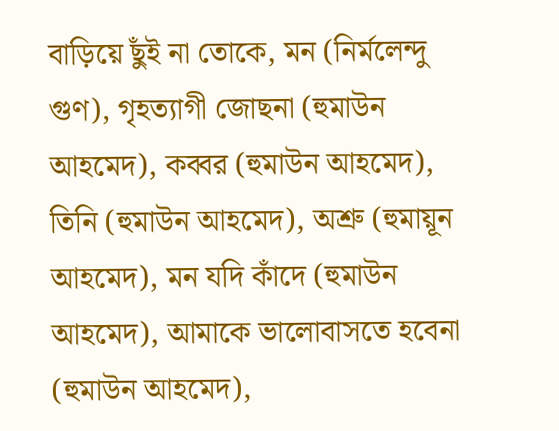বাড়িয়ে ছুঁই না তোকে, মন (নির্মলেন্দু গুণ), গৃহত্যাগী জোছনা (হুমাউন আহমেদ), কব্বর (হুমাউন আহমেদ), তিনি (হুমাউন আহমেদ), অশ্রু (হুমায়ূন আহমেদ), মন যদি কাঁদে (হুমাউন আহমেদ), আমাকে ভালোবাসতে হবেনা (হুমাউন আহমেদ),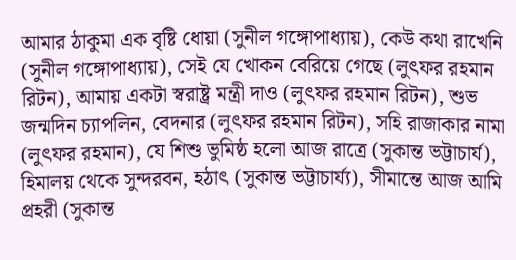আমার ঠাকুমা এক বৃষ্টি ধোয়া (সুনীল গঙ্গোপাধ্যায়), কেউ কথা রাখেনি (সুনীল গঙ্গোপাধ্যায়), সেই যে খোকন বেরিয়ে গেছে (লুৎফর রহমান রিটন), আমায় একটা স্বরাষ্ট্র মন্ত্রী দাও (লুৎফর রহমান রিটন), শুভ জন্মদিন চ্যাপলিন, বেদনার (লুৎফর রহমান রিটন), সহি রাজাকার নামা (লুৎফর রহমান), যে শিশু ভুমিষ্ঠ হলো আজ রাত্রে (সুকান্ত ভট্টাচার্য), হিমালয় থেকে সুন্দরবন, হঠাৎ (সুকান্ত ভট্টাচার্য্য), সীমান্তে আজ আমি প্রহরী (সুকান্ত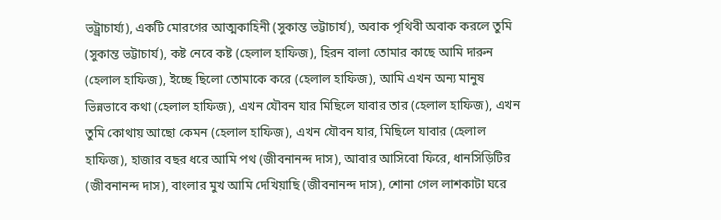ভট্ট্রাচার্য্য), একটি মোরগের আত্মকাহিনী (সুকান্ত ভট্টাচার্য), অবাক পৃথিবী অবাক করলে তুমি (সুকান্ত ভট্টাচার্য), কষ্ট নেবে কষ্ট (হেলাল হাফিজ), হিরন বালা তোমার কাছে আমি দারুন (হেলাল হাফিজ), ইচ্ছে ছিলো তোমাকে করে (হেলাল হাফিজ), আমি এখন অন্য মানুষ ভিন্নভাবে কথা (হেলাল হাফিজ), এখন যৌবন যার মিছিলে যাবার তার (হেলাল হাফিজ), এখন তুমি কোথায় আছো কেমন (হেলাল হাফিজ), এখন যৌবন যার, মিছিলে যাবার (হেলাল হাফিজ), হাজার বছর ধরে আমি পথ (জীবনানন্দ দাস), আবার আসিবো ফিরে, ধানসিড়িটির (জীবনানন্দ দাস), বাংলার মুখ আমি দেখিয়াছি (জীবনানন্দ দাস), শোনা গেল লাশকাটা ঘরে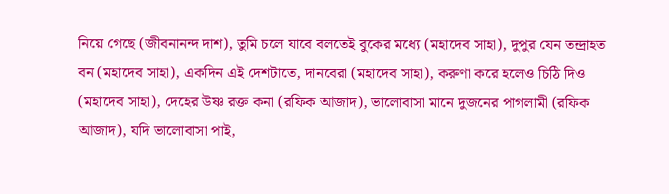নিয়ে গেছে (জীবনানন্দ দাশ), তুমি চলে যাবে বলতেই বুকের মধ্যে (মহাদেব সাহা), দুপুর যেন তন্দ্রাহত বন (মহাদেব সাহা), একদিন এই দেশটাতে, দানবেরা (মহাদেব সাহা), করুণা করে হলেও চিঠি দিও (মহাদেব সাহা), দেহের উষ্ণ রক্ত কনা (রফিক আজাদ), ভালোবাসা মানে দুজনের পাগলামী (রফিক আজাদ), যদি ভালোবাসা পাই,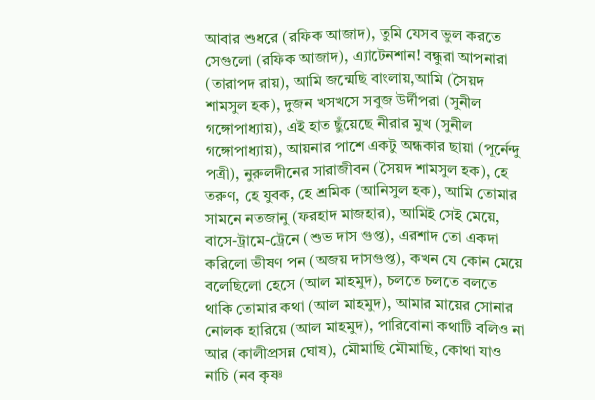আবার শুধরে (রফিক আজাদ), তুমি যেসব ভুল করতে সেগুলো (রফিক আজাদ), এ্যাটেনশান! বন্ধুরা আপনারা (তারাপদ রায়), আমি জন্মেছি বাংলায়,আমি (সৈয়দ শামসুল হক), দুজন খসখসে সবুজ উর্দীপরা (সুনীল গঙ্গোপাধ্যায়), এই হাত ছুঁয়েছে নীরার মুখ (সুনীল গঙ্গোপাধ্যায়), আয়নার পাশে একটু অন্ধকার ছায়া (পূর্নেন্দু পত্রী), নুরুলদীনের সারাজীবন (সৈয়দ শামসুল হক), হে তরুণ, হে যুবক, হে শ্রমিক (আনিসুল হক), আমি তোমার সামনে নতজানু (ফরহাদ মাজহার), আমিই সেই মেয়ে, বাসে-ট্রামে-ট্রেনে (শুভ দাস গুপ্ত), এরশাদ তো একদা করিলো ভীষণ পন (অজয় দাসগুপ্ত), কখন যে কোন মেয়ে বলেছিলো হেসে (আল মাহমুদ), চলতে চলতে বলতে থাকি তোমার কথা (আল মাহমুদ), আমার মায়ের সোনার নোলক হারিয়ে (আল মাহমুদ), পারিবোনা কথাটি বলিও না আর (কালীপ্রসন্ন ঘোষ), মৌমাছি মৌমাছি, কোথা যাও নাচি (নব কৃষ্ণ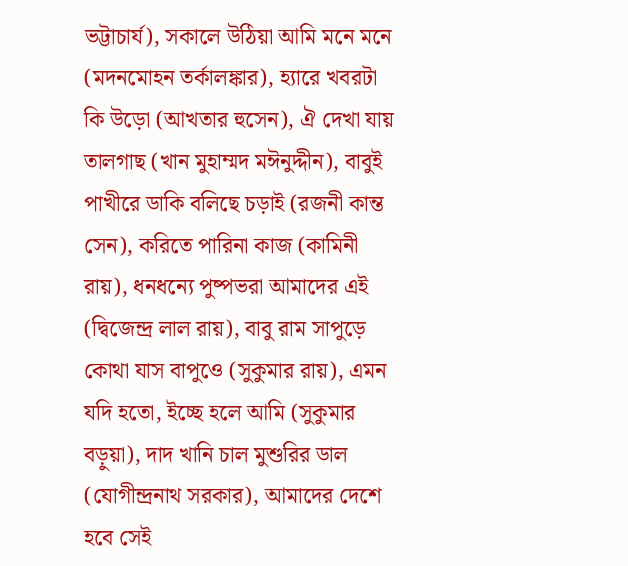ভট্টাচার্য), সকালে উঠিয়া আমি মনে মনে (মদনমোহন তর্কালঙ্কার), হ্যারে খবরটা কি উড়ো (আখতার হুসেন), ঐ দেখা যায় তালগাছ (খান মুহাম্মদ মঈনুদ্দীন), বাবুই পাখীরে ডাকি বলিছে চড়াই (রজনী কান্ত সেন), করিতে পারিনা কাজ (কামিনী রায়), ধনধন্যে পুষ্পভরা আমাদের এই (দ্বিজেন্দ্র লাল রায়), বাবু রাম সাপুড়ে কোথা যাস বাপুওে (সুকুমার রায়), এমন যদি হতো, ইচ্ছে হলে আমি (সুকুমার বড়ুয়া), দাদ খানি চাল মুশুরির ডাল (যোগীন্দ্রনাথ সরকার), আমাদের দেশে হবে সেই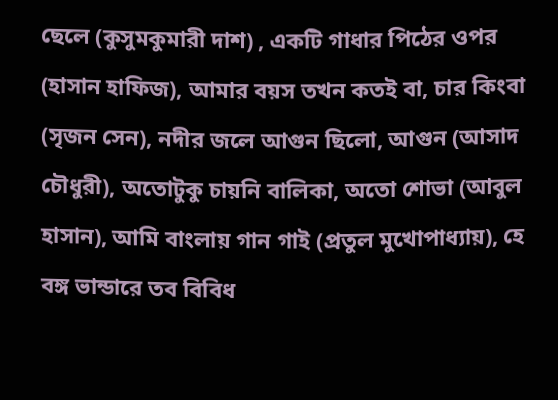ছেলে (কুসুমকুমারী দাশ) , একটি গাধার পিঠের ওপর (হাসান হাফিজ), আমার বয়স তখন কতই বা, চার কিংবা (সৃজন সেন), নদীর জলে আগুন ছিলো, আগুন (আসাদ চৌধুরী), অতোটুকু চায়নি বালিকা, অতো শোভা (আবুল হাসান), আমি বাংলায় গান গাই (প্রতুল মুখোপাধ্যায়), হে বঙ্গ ভান্ডারে তব বিবিধ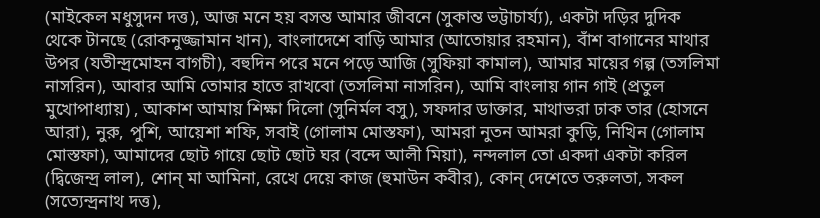(মাইকেল মধুসুদন দত্ত), আজ মনে হয় বসন্ত আমার জীবনে (সুকান্ত ভট্টাচার্য্য), একটা দড়ির দুদিক থেকে টানছে (রোকনুজ্জামান খান), বাংলাদেশে বাড়ি আমার (আতোয়ার রহমান), বাঁশ বাগানের মাথার উপর (যতীন্দ্রমোহন বাগচী), বহুদিন পরে মনে পড়ে আজি (সুফিয়া কামাল), আমার মায়ের গল্প (তসলিমা নাসরিন), আবার আমি তোমার হাতে রাখবো (তসলিমা নাসরিন), আমি বাংলায় গান গাই (প্রতুল মুখোপাধ্যায়) , আকাশ আমায় শিক্ষা দিলো (সুনির্মল বসু), সফদার ডাক্তার, মাথাভরা ঢাক তার (হোসনে আরা), নুরু, পুশি, আয়েশা শফি, সবাই (গোলাম মোস্তফা), আমরা নুতন আমরা কুড়ি, নিখিন (গোলাম মোস্তফা), আমাদের ছোট গায়ে ছোট ছোট ঘর (বন্দে আলী মিয়া), নন্দলাল তো একদা একটা করিল (দ্বিজেন্দ্র লাল), শোন্ মা আমিনা, রেখে দেয়ে কাজ (হুমাউন কবীর), কোন্ দেশেতে তরুলতা, সকল (সত্যেন্দ্রনাথ দত্ত),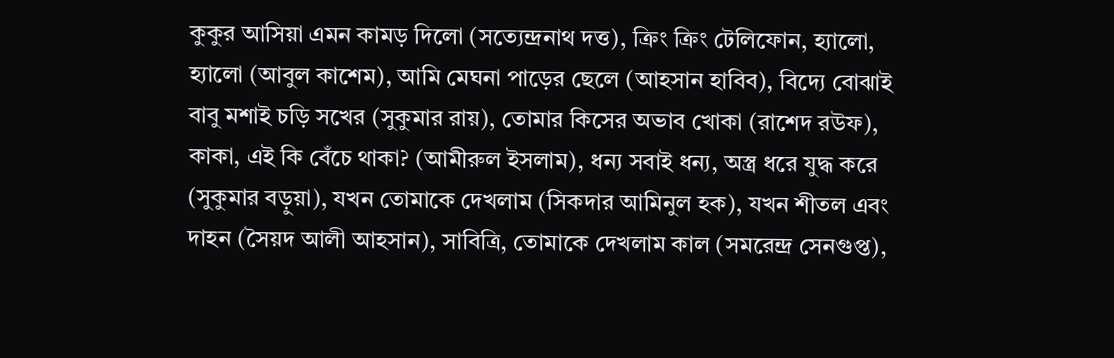কুকুর আসিয়া এমন কামড় দিলো (সত্যেন্দ্রনাথ দত্ত), ক্রিং ক্রিং টেলিফোন, হ্যালো, হ্যালো (আবুল কাশেম), আমি মেঘনা পাড়ের ছেলে (আহসান হাবিব), বিদ্যে বোঝাই বাবু মশাই চড়ি সখের (সুকুমার রায়), তোমার কিসের অভাব খোকা (রাশেদ রউফ), কাকা, এই কি বেঁচে থাকা? (আমীরুল ইসলাম), ধন্য সবাই ধন্য, অস্ত্র ধরে যুদ্ধ করে (সুকুমার বড়ুয়া), যখন তোমাকে দেখলাম (সিকদার আমিনুল হক), যখন শীতল এবং দাহন (সৈয়দ আলী আহসান), সাবিত্রি, তোমাকে দেখলাম কাল (সমরেন্দ্র সেনগুপ্ত),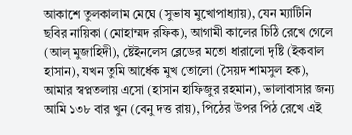আকাশে তুলকালাম মেঘে (সুভাষ মুখোপাধ্যায়), যেন ম্যাটিনি ছবির নায়িকা (মোহাম্মদ রফিক), আগামী কালের চিঠি রেখে গেলে (আল্ মুজাহিদী), ষ্টেইনলেস ব্লেডের মতো ধারালো দৃষ্টি (ইকবাল হাসান), যখন তুমি আর্ধেক মুখ তোলো (সৈয়দ শামসুল হক), আমার স্বপ্নতলায় এসো (হাসান হাফিজুর রহমান), ভালাবাসার জন্য আমি ১৩৮ বার খুন (বেনু দত্ত রায়), পিঠের উপর পিঠ রেখে এই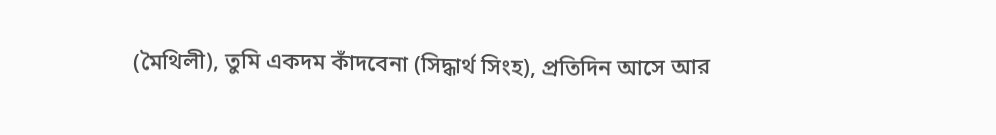(মৈথিলী), তুমি একদম কাঁদবেনা (সিদ্ধার্থ সিংহ), প্রতিদিন আসে আর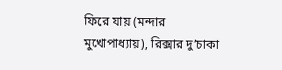ফিরে যায় (মন্দার মুখোপাধ্যায়), রিক্সার দু’চাকা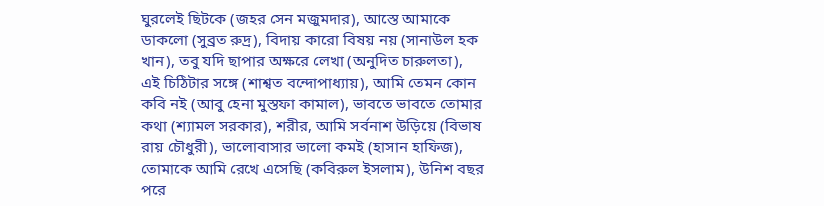ঘুরলেই ছিটকে (জহর সেন মজুমদার), আস্তে আমাকে ডাকলো (সুব্রত রুদ্র), বিদায় কারো বিষয় নয় (সানাউল হক খান), তবু যদি ছাপার অক্ষরে লেখা (অনুদিত চারুলতা), এই চিঠিটার সঙ্গে (শাশ্বত বন্দোপাধ্যায়), আমি তেমন কোন কবি নই (আবু হেনা মুস্তফা কামাল), ভাবতে ভাবতে তোমার কথা (শ্যামল সরকার), শরীর, আমি সর্বনাশ উড়িয়ে (বিভাষ রায় চৌধুরী), ভালোবাসার ভালো কমই (হাসান হাফিজ), তোমাকে আমি রেখে এসেছি (কবিরুল ইসলাম), উনিশ বছর পরে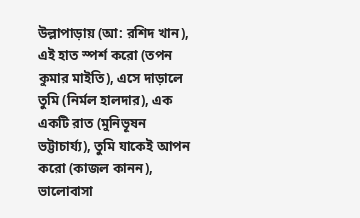উল্লাপাড়ায় (আ: রশিদ খান), এই হাত স্পর্শ করো (তপন কুমার মাইতি), এসে দাড়ালে তুমি (নির্মল হালদার), এক একটি রাত (মুনিভূষন ভট্টাচার্য্য), তুমি যাকেই আপন করো (কাজল কানন), ভালোবাসা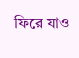ফিরে যাও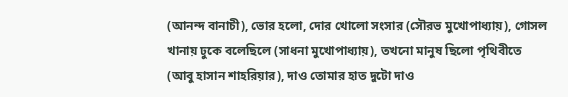(আনন্দ বানাচী), ভোর হলো, দোর খোলো সংসার (সৌরভ মুখোপাধ্যায়), গোসল খানায় ঢুকে বলেছিলে (সাধনা মুখোপাধ্যায়), তখনো মানুষ ছিলো পৃথিবীতে (আবু হাসান শাহরিয়ার), দাও তোমার হাত দুটো দাও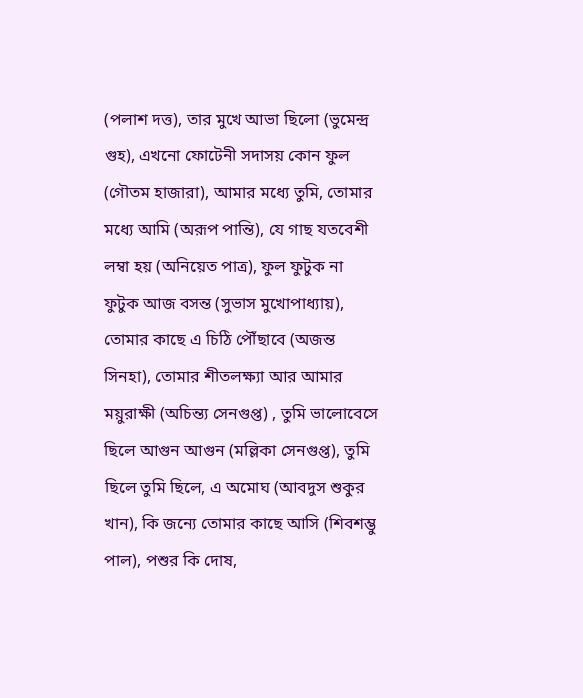(পলাশ দত্ত), তার মুখে আভা ছিলো (ভুমেন্দ্র গুহ), এখনো ফোটেনী সদাসয় কোন ফুল (গৌতম হাজারা), আমার মধ্যে তুমি, তোমার মধ্যে আমি (অরূপ পান্তি), যে গাছ যতবেশী লম্বা হয় (অনিয়েত পাত্র), ফুল ফুটুক না ফুটুক আজ বসন্ত (সুভাস মুখোপাধ্যায়), তোমার কাছে এ চিঠি পৌঁছাবে (অজন্ত সিনহা), তোমার শীতলক্ষ্যা আর আমার ময়ুরাক্ষী (অচিন্ত্য সেনগুপ্ত) , তুমি ভালোবেসে ছিলে আগুন আগুন (মল্লিকা সেনগুপ্ত), তুমি ছিলে তুমি ছিলে, এ অমোঘ (আবদুস শুকুর খান), কি জন্যে তোমার কাছে আসি (শিবশম্ভু পাল), পশুর কি দোষ,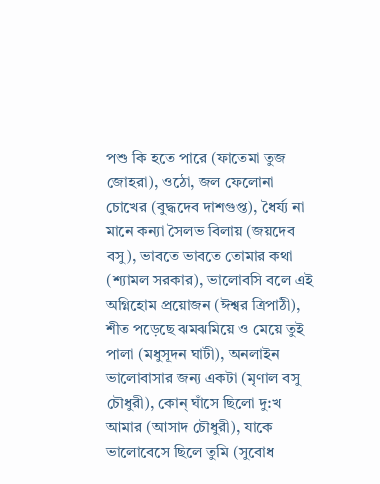পশু কি হতে পারে (ফাতেমা তুজ জোহরা), ওঠো, জল ফেলোনা চোখের (বুদ্ধদেব দাশগুপ্ত), ধৈর্য্য না মানে কন্যা সৈলভ বিলায় (জয়দেব বসু), ভাবতে ভাবতে তোমার কথা (শ্যামল সরকার), ভালোবসি বলে এই অগ্নিহোম প্রয়োজন (ঈশ্বর ত্রিপাঠী), শীত পড়েছে ঝমঝমিয়ে ও মেয়ে তুই পালা (মধুসূদন ঘাটী), অনলাইন ভালোবাসার জন্য একটা (মৃণাল বসু চৌধুরী), কোন্ ঘাঁসে ছিলো দু:খ আমার (আসাদ চৌধুরী), যাকে ভালোবেসে ছিলে তুমি (সুবোধ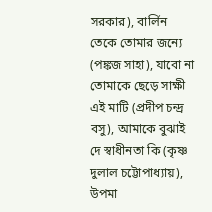সরকার), বার্লিন তেকে তোমার জন্যে (পঙ্কজ সাহা), যাবো না তোমাকে ছেড়ে সাক্ষী এই মাটি (প্রদীপ চন্দ্র বসু), আমাকে বুঝাই দে স্বাধীনতা কি (কৃষ্ণ দুলাল চট্টোপাধ্যায়), উপমা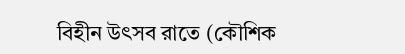বিহীন উৎসব রাতে (কৌশিক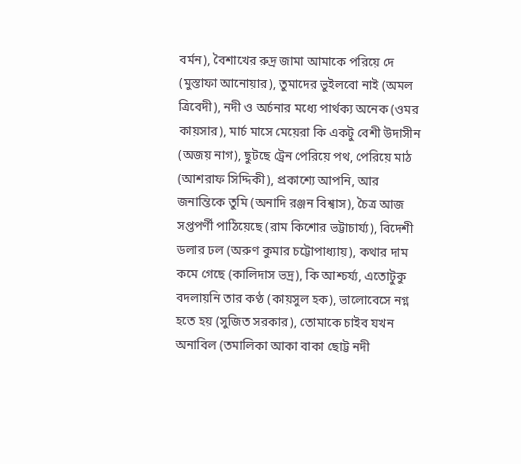বর্মন), বৈশাখের রুদ্র জামা আমাকে পরিয়ে দে (মুস্তাফা আনোয়ার), তুমাদের ভুইলবো নাই (অমল ত্রিবেদী), নদী ও অর্চনার মধ্যে পার্থক্য অনেক (ওমর কায়সার), মার্চ মাসে মেয়েরা কি একটু বেশী উদাসীন (অজয় নাগ), ছুটছে ট্রেন পেরিয়ে পথ, পেরিয়ে মাঠ (আশরাফ সিদ্দিকী), প্রকাশ্যে আপনি, আর জনান্তিকে তুমি (অনাদি রঞ্জন বিশ্বাস), চৈত্র আজ সপ্তপর্ণী পাঠিয়েছে (রাম কিশোর ভট্টাচার্য্য), বিদেশী ডলার ঢল (অরুণ কুমার চট্টোপাধ্যায়), কথার দাম কমে গেছে (কালিদাস ভদ্র), কি আশ্চর্য্য, এতোটুকু বদলায়নি তার কণ্ঠ (কায়সুল হক), ভালোবেসে নগ্ন হতে হয় (সুজিত সরকার), তোমাকে চাইব যখন অনাবিল (তমালিকা আকা বাকা ছোট্ট নদী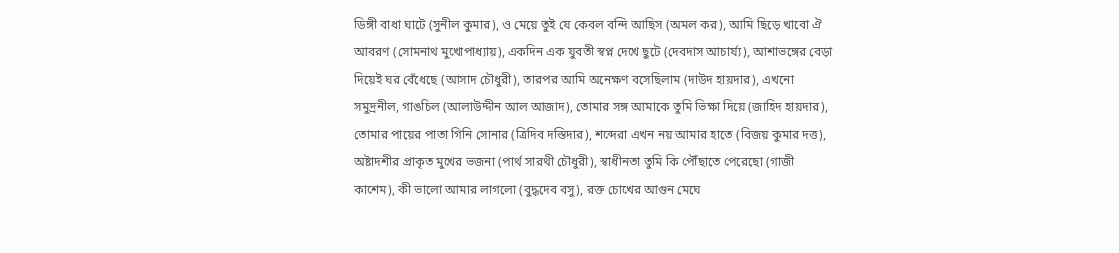ডিঙ্গী বাধা ঘাটে (সুনীল কুমার), ও মেয়ে তুই যে কেবল বন্দি আছিস (অমল কর), আমি ছিড়ে খাবো ঐ আবরণ (সোমনাথ মুখোপাধ্যায়), একদিন এক যুবতী স্বপ্ন দেখে ছুটে (দেবদাস আচার্য্য), আশাভঙ্গের বেড়া দিয়েই ঘর বেঁধেছে (আসাদ চৌধুরী), তারপর আমি অনেক্ষণ বসেছিলাম (দাউদ হায়দার), এখনো সমুদ্রনীল, গাঙচিল (আলাউদ্দীন আল আজাদ), তোমার সঙ্গ আমাকে তুমি ভিক্ষা দিয়ে (জাহিদ হায়দার), তোমার পায়ের পাতা গিনি সোনার (ত্রিদিব দস্তিদার), শব্দেরা এখন নয় আমার হাতে (বিজয় কুমার দত্ত), অষ্টাদশীর প্রাকৃত মুখের ভজনা (পার্থ সারথী চৌধুরী), স্বাধীনতা তুমি কি পৌঁছাতে পেরেছো (গাজী কাশেম), কী ভালো আমার লাগলো (বুদ্ধদেব বসু), রক্ত চোখের আগুন মেঘে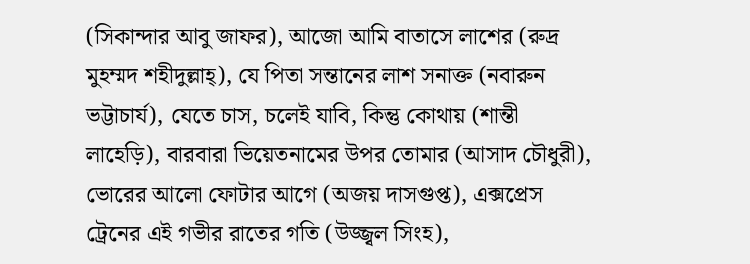(সিকান্দার আবু জাফর), আজো আমি বাতাসে লাশের (রুদ্র মুহম্মদ শহীদুল্লাহ্), যে পিতা সন্তানের লাশ সনাক্ত (নবারুন ভট্টাচার্য), যেতে চাস, চলেই যাবি, কিন্তু কোথায় (শান্তী লাহেড়ি), বারবারা ভিয়েতনামের উপর তোমার (আসাদ চৌধুরী), ভোরের আলো ফোটার আগে (অজয় দাসগুপ্ত), এক্সপ্রেস ট্রেনের এই গভীর রাতের গতি (উজ্জ্বল সিংহ),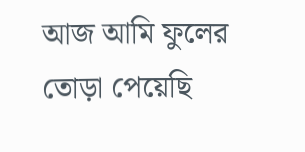আজ আমি ফুলের তোড়া পেয়েছি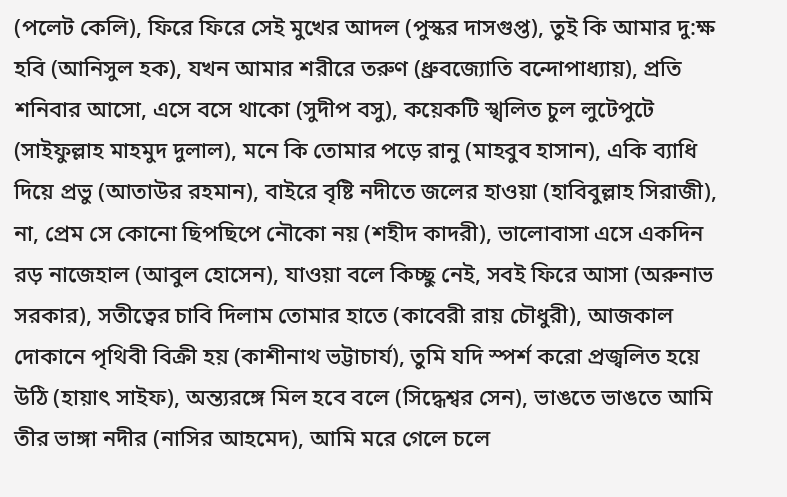(পলেট কেলি), ফিরে ফিরে সেই মুখের আদল (পুস্কর দাসগুপ্ত), তুই কি আমার দু:ক্ষ হবি (আনিসুল হক), যখন আমার শরীরে তরুণ (ধ্রুবজ্যোতি বন্দোপাধ্যায়), প্রতি শনিবার আসো, এসে বসে থাকো (সুদীপ বসু), কয়েকটি স্খলিত চুল লুটেপুটে (সাইফুল্লাহ মাহমুদ দুলাল), মনে কি তোমার পড়ে রানু (মাহবুব হাসান), একি ব্যাধি দিয়ে প্রভু (আতাউর রহমান), বাইরে বৃষ্টি নদীতে জলের হাওয়া (হাবিবুল্লাহ সিরাজী), না, প্রেম সে কোনো ছিপছিপে নৌকো নয় (শহীদ কাদরী), ভালোবাসা এসে একদিন রড় নাজেহাল (আবুল হোসেন), যাওয়া বলে কিচ্ছু নেই, সবই ফিরে আসা (অরুনাভ সরকার), সতীত্বের চাবি দিলাম তোমার হাতে (কাবেরী রায় চৌধুরী), আজকাল দোকানে পৃথিবী বিক্রী হয় (কাশীনাথ ভট্টাচার্য), তুমি যদি স্পর্শ করো প্রজ্বলিত হয়ে উঠি (হায়াৎ সাইফ), অন্ত্যরঙ্গে মিল হবে বলে (সিদ্ধেশ্বর সেন), ভাঙতে ভাঙতে আমি তীর ভাঙ্গা নদীর (নাসির আহমেদ), আমি মরে গেলে চলে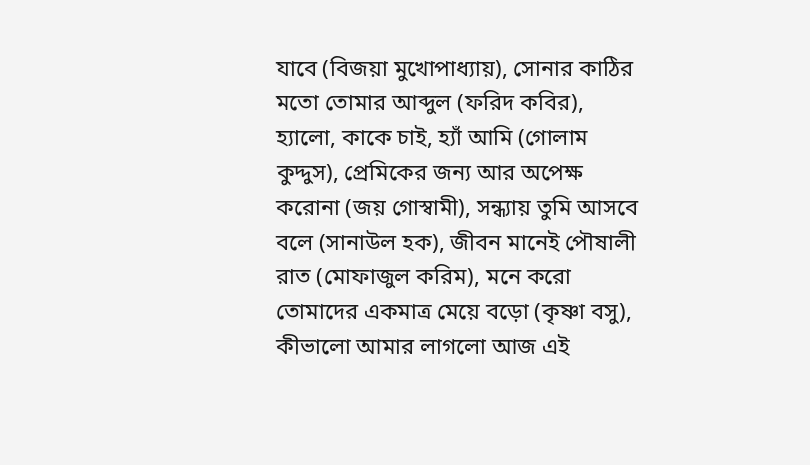যাবে (বিজয়া মুখোপাধ্যায়), সোনার কাঠির মতো তোমার আব্দুল (ফরিদ কবির), হ্যালো, কাকে চাই, হ্যাঁ আমি (গোলাম কুদ্দুস), প্রেমিকের জন্য আর অপেক্ষ করোনা (জয় গোস্বামী), সন্ধ্যায় তুমি আসবে বলে (সানাউল হক), জীবন মানেই পৌষালী রাত (মোফাজুল করিম), মনে করো তোমাদের একমাত্র মেয়ে বড়ো (কৃষ্ণা বসু), কীভালো আমার লাগলো আজ এই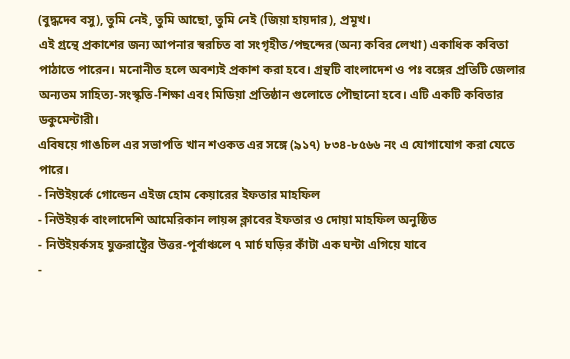(বুদ্ধদেব বসু), তুমি নেই, তুমি আছো, তুমি নেই (জিয়া হায়দার), প্রমূখ।
এই গ্রন্থে প্রকাশের জন্য আপনার স্বরচিত বা সংগৃহীত/পছন্দের (অন্য কবির লেখা) একাধিক কবিতা পাঠাতে পারেন। মনোনীত হলে অবশ্যই প্রকাশ করা হবে। গ্রন্থটি বাংলাদেশ ও পঃ বঙ্গের প্রতিটি জেলার অন্যতম সাহিত্য-সংস্কৃতি-শিক্ষা এবং মিডিয়া প্রতিষ্ঠান গুলোতে পৌছানো হবে। এটি একটি কবিতার ডকুমেন্টারী।
এবিষয়ে গাঙচিল এর সভাপতি খান শওকত এর সঙ্গে (৯১৭) ৮৩৪-৮৫৬৬ নং এ যোগাযোগ করা যেতে পারে।
- নিউইয়র্কে গোল্ডেন এইজ হোম কেয়ারের ইফতার মাহফিল
- নিউইয়র্ক বাংলাদেশি আমেরিকান লায়ন্স ক্লাবের ইফতার ও দোয়া মাহফিল অনুষ্ঠিত
- নিউইয়র্কসহ যুক্তরাষ্ট্রের উত্তর-পূর্বাঞ্চলে ৭ মার্চ ঘড়ির কাঁটা এক ঘন্টা এগিয়ে যাবে
-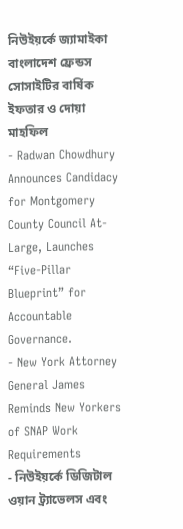নিউইয়র্কে জ্যামাইকা বাংলাদেশ ফ্রেন্ডস সোসাইটির বার্ষিক ইফতার ও দোয়া মাহফিল
- Radwan Chowdhury Announces Candidacy for Montgomery County Council At-Large, Launches “Five-Pillar Blueprint” for Accountable Governance.
- New York Attorney General James Reminds New Yorkers of SNAP Work Requirements
- নিউইয়র্কে ডিজিটাল ওয়ান ট্র্যাভেলস এবং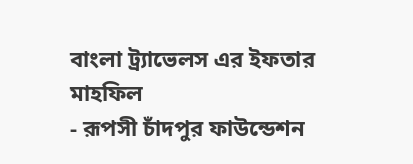বাংলা ট্র্যাভেলস এর ইফতার মাহফিল
- রূপসী চাঁদপুর ফাউন্ডেশন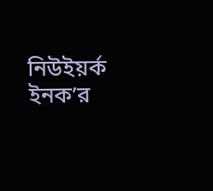নিউইয়র্ক ইনক’র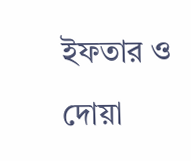ইফতার ও দোয়া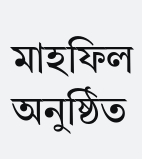মাহফিল অনুষ্ঠিত